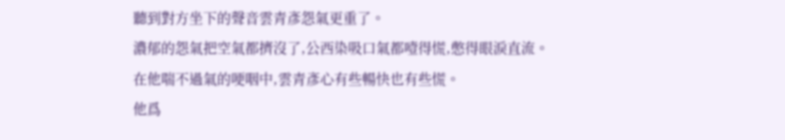聽到對方坐下的聲音雲青彥怨氣更重了。
濃郁的怨氣把空氣都擠沒了,公西染吸口氣都噎得慌,憋得眼淚直流。
在他喘不過氣的哽咽中,雲青彥心有些暢快也有些慌。
他爲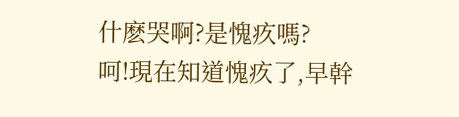什麽哭啊?是愧疚嗎?
呵!現在知道愧疚了,早幹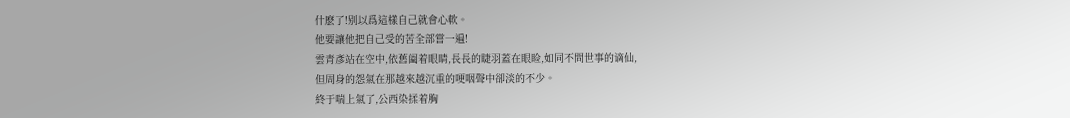什麽了!别以爲這樣自己就會心軟。
他要讓他把自己受的苦全部嘗一遍!
雲青彥站在空中,依舊阖着眼睛,長長的睫羽蓋在眼睑,如同不問世事的谪仙,
但周身的怨氣在那越來越沉重的哽咽聲中卻淡的不少。
終于喘上氣了,公西染揉着胸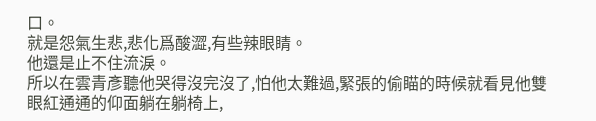口。
就是怨氣生悲,悲化爲酸澀,有些辣眼睛。
他還是止不住流淚。
所以在雲青彥聽他哭得沒完沒了,怕他太難過,緊張的偷瞄的時候就看見他雙眼紅通通的仰面躺在躺椅上,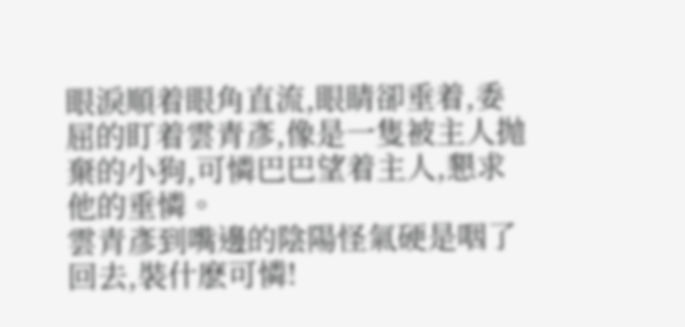眼淚順着眼角直流,眼睛卻垂着,委屈的盯着雲青彥,像是一隻被主人抛棄的小狗,可憐巴巴望着主人,懇求他的垂憐。
雲青彥到嘴邊的陰陽怪氣硬是咽了回去,裝什麽可憐!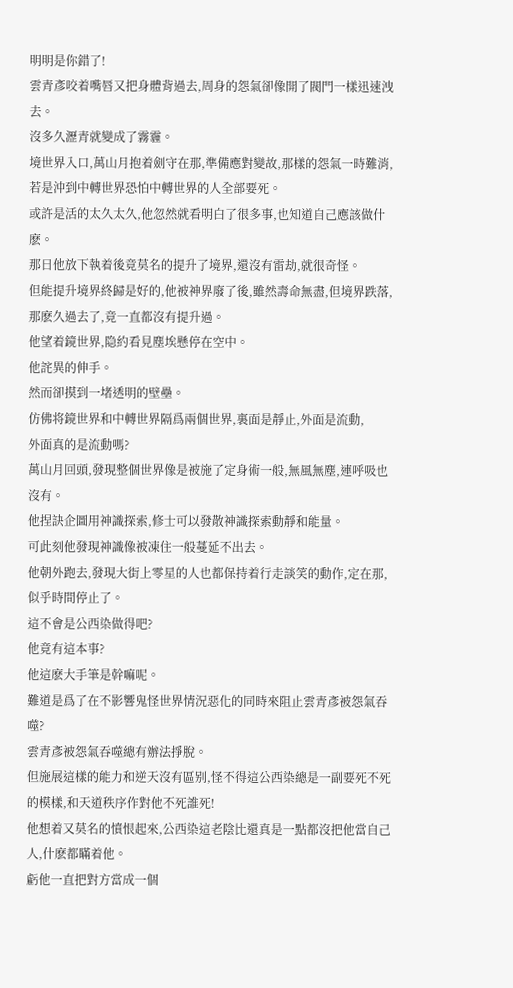明明是你錯了!
雲青彥咬着嘴唇又把身體背過去,周身的怨氣卻像開了閥門一樣迅速洩去。
沒多久瀝青就變成了霧霾。
境世界入口,萬山月抱着劍守在那,準備應對變故,那樣的怨氣一時難消,若是沖到中轉世界恐怕中轉世界的人全部要死。
或許是活的太久太久,他忽然就看明白了很多事,也知道自己應該做什麽。
那日他放下執着後竟莫名的提升了境界,還沒有雷劫,就很奇怪。
但能提升境界終歸是好的,他被神界廢了後,雖然壽命無盡,但境界跌落,那麽久過去了,竟一直都沒有提升過。
他望着鏡世界,隐約看見塵埃懸停在空中。
他詫異的伸手。
然而卻摸到一堵透明的壁壘。
仿佛将鏡世界和中轉世界隔爲兩個世界,裏面是靜止,外面是流動,
外面真的是流動嗎?
萬山月回頭,發現整個世界像是被施了定身術一般,無風無塵,連呼吸也沒有。
他捏訣企圖用神識探索,修士可以發散神識探索動靜和能量。
可此刻他發現神識像被凍住一般蔓延不出去。
他朝外跑去,發現大街上零星的人也都保持着行走談笑的動作,定在那,似乎時間停止了。
這不會是公西染做得吧?
他竟有這本事?
他這麽大手筆是幹嘛呢。
難道是爲了在不影響鬼怪世界情況惡化的同時來阻止雲青彥被怨氣吞噬?
雲青彥被怨氣吞噬總有辦法掙脫。
但施展這樣的能力和逆天沒有區别,怪不得這公西染總是一副要死不死的模樣,和天道秩序作對他不死誰死!
他想着又莫名的憤恨起來,公西染這老陰比還真是一點都沒把他當自己人,什麽都瞞着他。
虧他一直把對方當成一個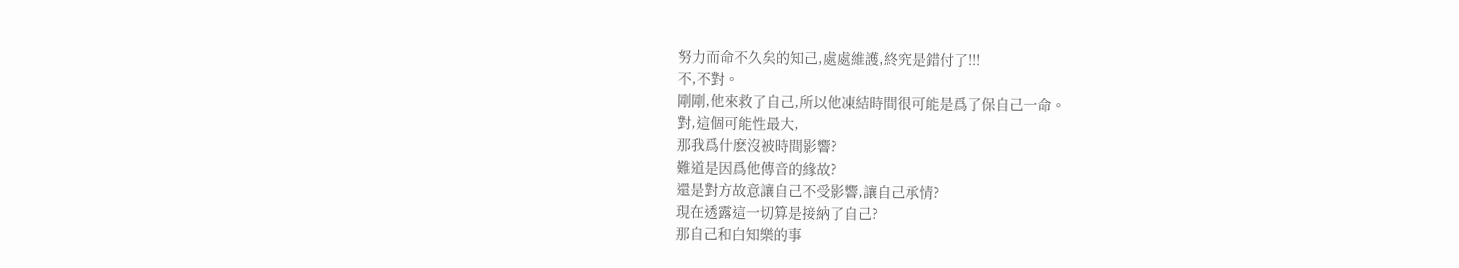努力而命不久矣的知己,處處維護,終究是錯付了!!!
不,不對。
剛剛,他來救了自己,所以他凍結時間很可能是爲了保自己一命。
對,這個可能性最大,
那我爲什麽沒被時間影響?
難道是因爲他傳音的緣故?
還是對方故意讓自己不受影響,讓自己承情?
現在透露這一切算是接納了自己?
那自己和白知樂的事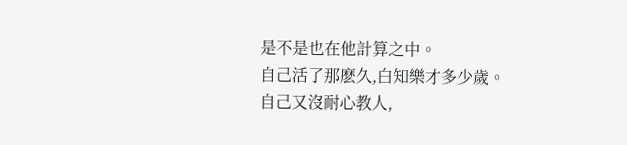是不是也在他計算之中。
自己活了那麽久,白知樂才多少歲。
自己又沒耐心教人,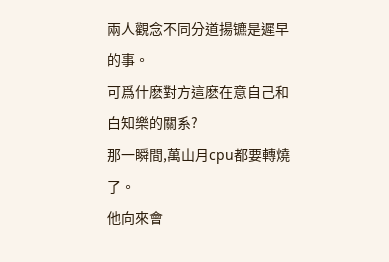兩人觀念不同分道揚镳是遲早的事。
可爲什麽對方這麽在意自己和白知樂的關系?
那一瞬間,萬山月cpu都要轉燒了。
他向來會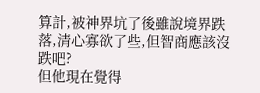算計,被神界坑了後雖說境界跌落,清心寡欲了些,但智商應該沒跌吧?
但他現在覺得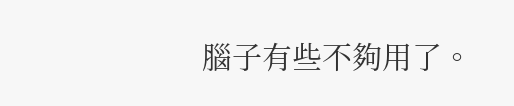腦子有些不夠用了。